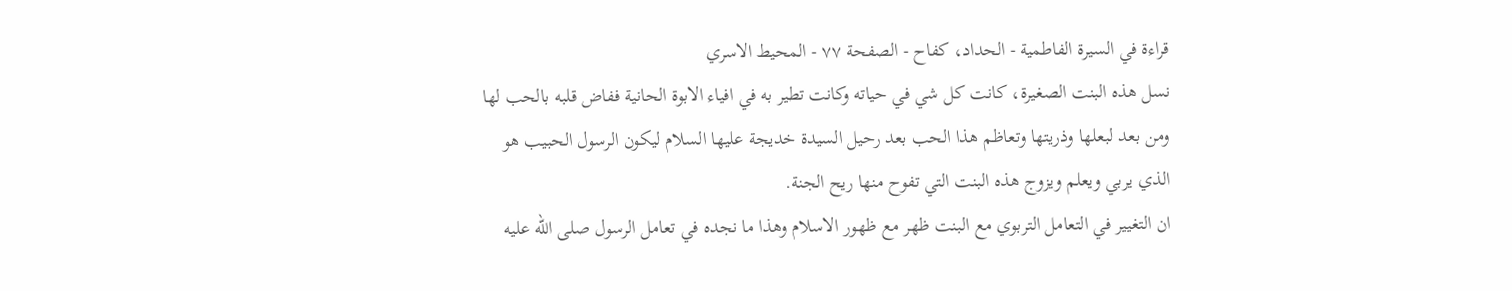قراءة في السيرة الفاطمية - الحداد، كفاح - الصفحة ٧٧ - المحيط الاسري
نسل هذه البنت الصغيرة، كانت كل شي في حياته وكانت تطير به في افياء الابوة الحانية ففاض قلبه بالحب لها ومن بعد لبعلها وذريتها وتعاظم هذا الحب بعد رحيل السيدة خديجة عليها السلام ليكون الرسول الحبيب هو الذي يربي ويعلم ويزوج هذه البنت التي تفوح منها ريح الجنة.
ان التغيير في التعامل التربوي مع البنت ظهر مع ظهور الاسلام وهذا ما نجده في تعامل الرسول صلى الله عليه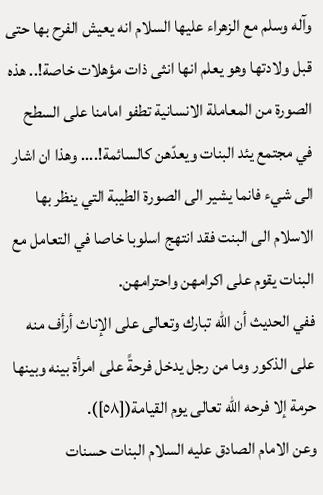وآله وسلم مع الزهراء عليها السلام انه يعيش الفرح بها حتى قبل ولادتها وهو يعلم انها انثى ذات مؤهلات خاصة!.. هذه الصورة من المعاملة الانسانية تطفو امامنا على السطح في مجتمع يئد البنات ويعدّهن كالسائمة!.... وهذا ان اشار الى شيء فانما يشير الى الصورة الطيبة التي ينظر بها الاسلام الى البنت فقد انتهج اسلوبا خاصا في التعامل مع البنات يقوم على اكرامهن واحترامهن.
ففي الحديث أن الله تبارك وتعالى على الإناث أرأف منه على الذكور وما من رجل يدخل فرحةً على امرأة بينه وبينها حرمة إلا فرحه الله تعالى يوم القيامة([٥٨]).
وعن الامام الصادق عليه السلام البنات حسنات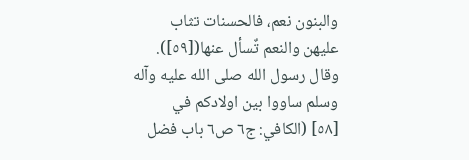والبنون نعم، فالحسنات تثاب عليهن والنعم تٌسأل عنها([٥٩]).
وقال رسول الله صلى الله عليه وآله وسلم ساووا بين اولادكم في
[٥٨] (الكافي: ج٦ ص٦ باب فضل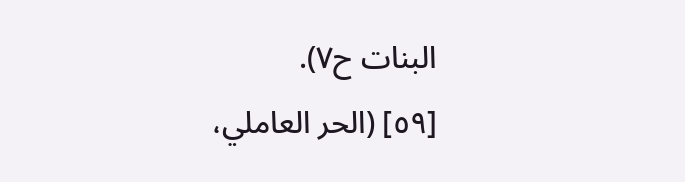البنات ح٧).
[٥٩] (الحر العاملي،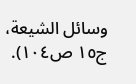وسائل الشيعة، ج١٥ ص١٠٤).